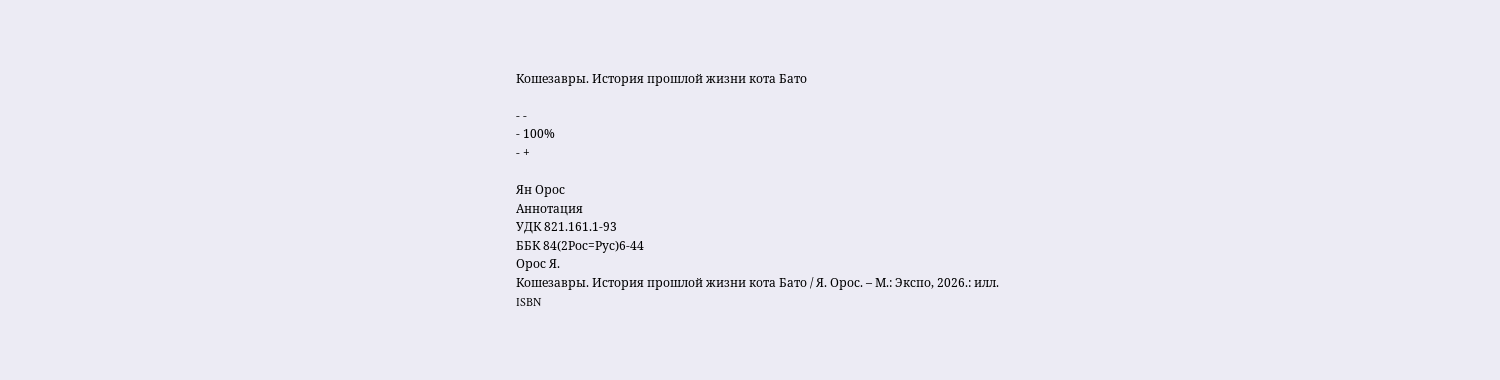Кошезавры. История прошлой жизни кота Бато

- -
- 100%
- +

Ян Орос
Аннотация
УДК 821.161.1-93
ББК 84(2Рос=Рус)6-44
Орос Я.
Кошезавры. История прошлой жизни кота Бато / Я. Орос. – М.: Экспо, 2026.: илл.
ISBN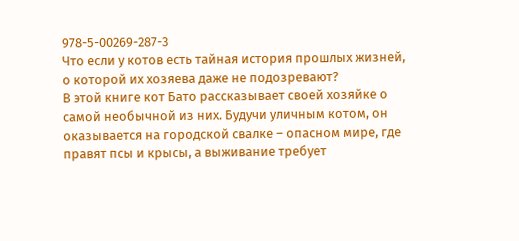978-5-00269-287-3
Что если у котов есть тайная история прошлых жизней, о которой их хозяева даже не подозревают?
В этой книге кот Бато рассказывает своей хозяйке о самой необычной из них. Будучи уличным котом, он оказывается на городской свалке – опасном мире, где правят псы и крысы, а выживание требует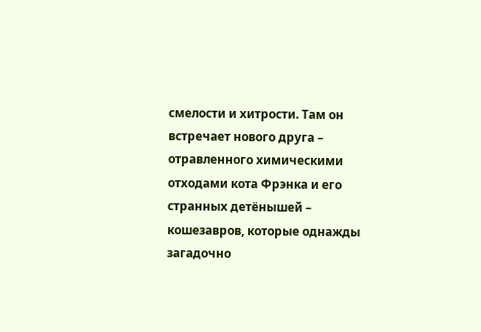смелости и хитрости. Там он встречает нового друга – отравленного химическими отходами кота Фрэнка и его странных детёнышей – кошезавров, которые однажды загадочно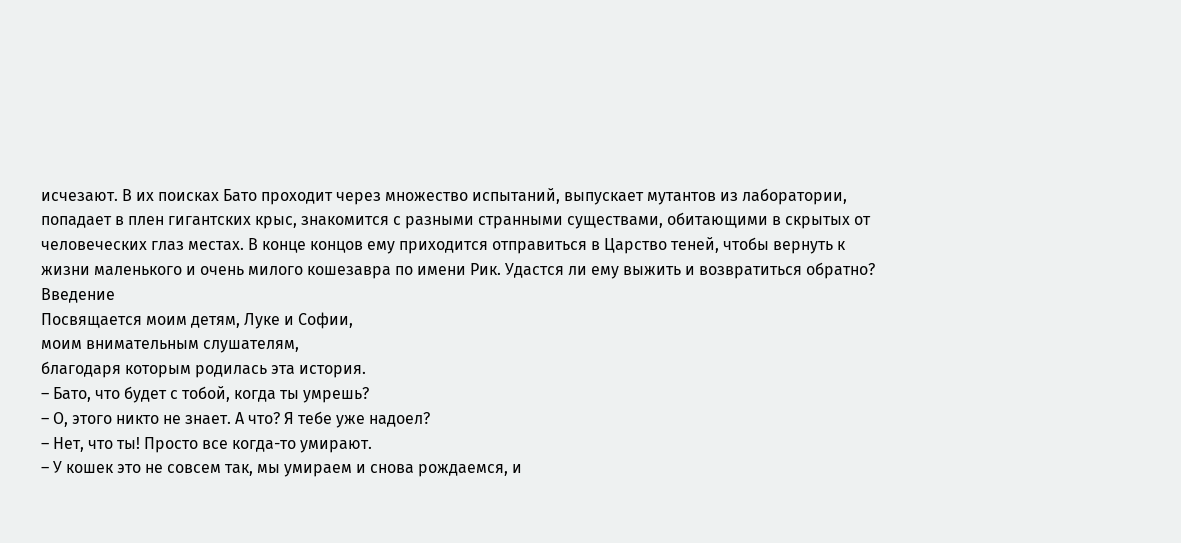исчезают. В их поисках Бато проходит через множество испытаний, выпускает мутантов из лаборатории, попадает в плен гигантских крыс, знакомится с разными странными существами, обитающими в скрытых от человеческих глаз местах. В конце концов ему приходится отправиться в Царство теней, чтобы вернуть к жизни маленького и очень милого кошезавра по имени Рик. Удастся ли ему выжить и возвратиться обратно?
Введение
Посвящается моим детям, Луке и Софии,
моим внимательным слушателям,
благодаря которым родилась эта история.
– Бато, что будет с тобой, когда ты умрешь?
– О, этого никто не знает. А что? Я тебе уже надоел?
– Нет, что ты! Просто все когда-то умирают.
– У кошек это не совсем так, мы умираем и снова рождаемся, и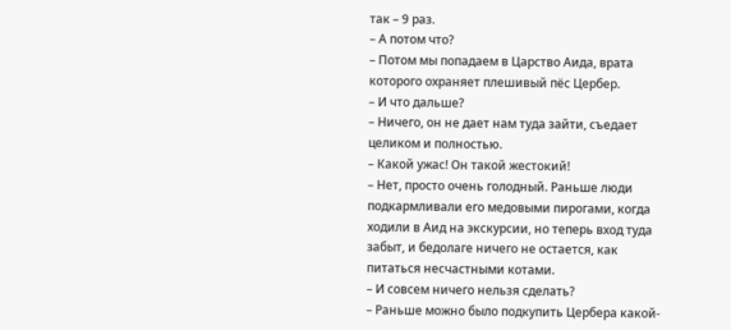так – 9 раз.
– А потом что?
– Потом мы попадаем в Царство Аида, врата которого охраняет плешивый пёс Цербер.
– И что дальше?
– Ничего, он не дает нам туда зайти, съедает целиком и полностью.
– Какой ужас! Он такой жестокий!
– Нет, просто очень голодный. Раньше люди подкармливали его медовыми пирогами, когда ходили в Аид на экскурсии, но теперь вход туда забыт, и бедолаге ничего не остается, как питаться несчастными котами.
– И совсем ничего нельзя сделать?
– Раньше можно было подкупить Цербера какой-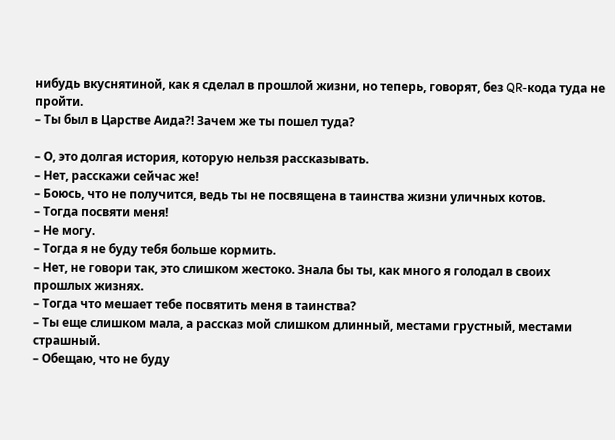нибудь вкуснятиной, как я сделал в прошлой жизни, но теперь, говорят, без QR-кода туда не пройти.
– Ты был в Царстве Аида?! Зачем же ты пошел туда?

– О, это долгая история, которую нельзя рассказывать.
– Нет, расскажи сейчас же!
– Боюсь, что не получится, ведь ты не посвящена в таинства жизни уличных котов.
– Тогда посвяти меня!
– Не могу.
– Тогда я не буду тебя больше кормить.
– Нет, не говори так, это слишком жестоко. Знала бы ты, как много я голодал в своих прошлых жизнях.
– Тогда что мешает тебе посвятить меня в таинства?
– Ты еще слишком мала, а рассказ мой слишком длинный, местами грустный, местами страшный.
– Обещаю, что не буду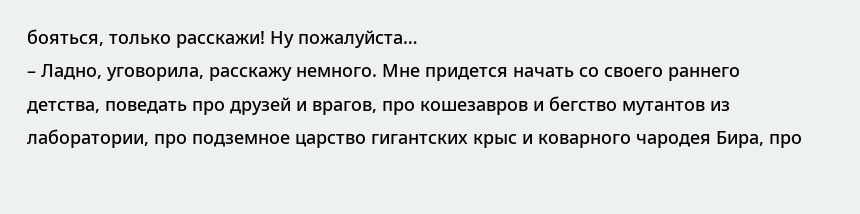бояться, только расскажи! Ну пожалуйста…
– Ладно, уговорила, расскажу немного. Мне придется начать со своего раннего детства, поведать про друзей и врагов, про кошезавров и бегство мутантов из лаборатории, про подземное царство гигантских крыс и коварного чародея Бира, про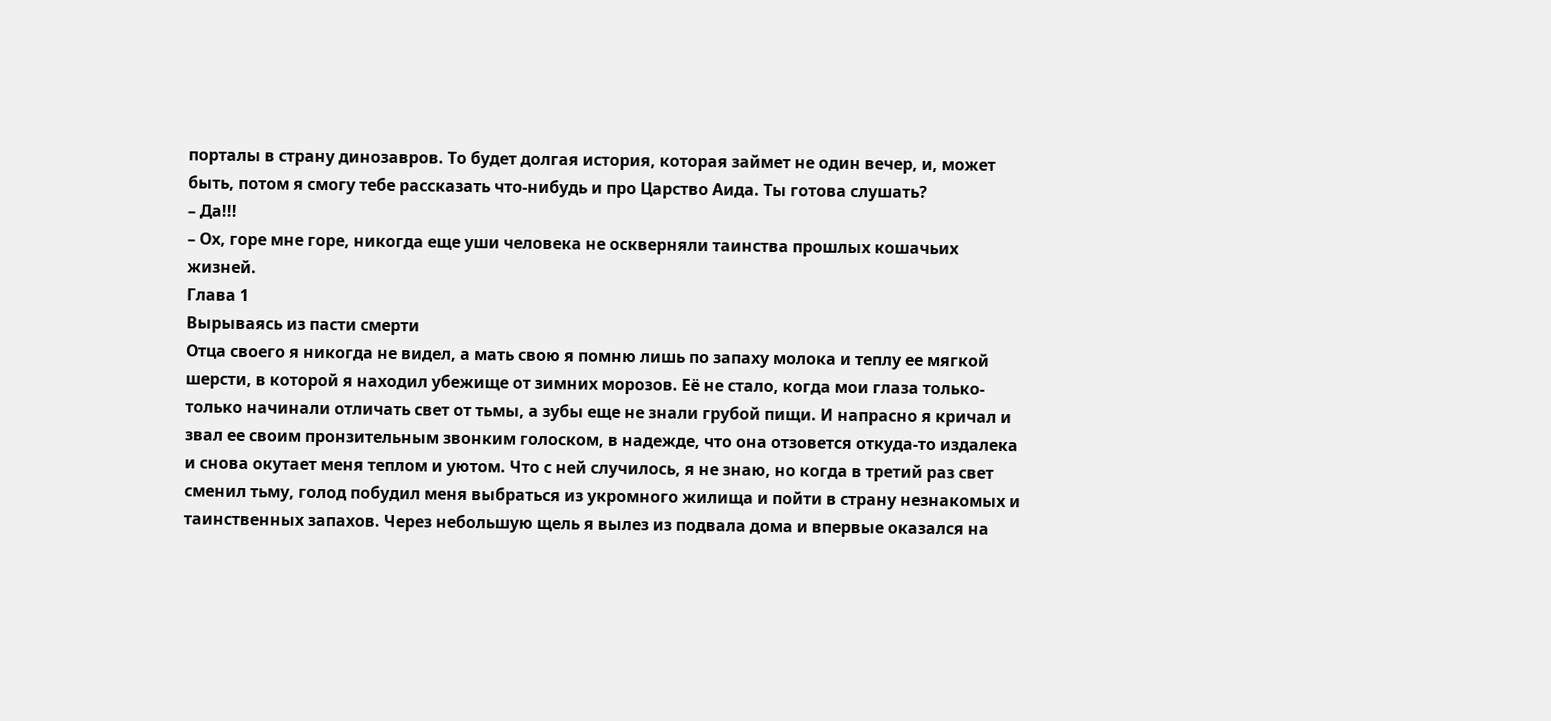порталы в страну динозавров. То будет долгая история, которая займет не один вечер, и, может быть, потом я смогу тебе рассказать что-нибудь и про Царство Аида. Ты готова слушать?
– Да!!!
– Ох, горе мне горе, никогда еще уши человека не оскверняли таинства прошлых кошачьих жизней.
Глава 1
Вырываясь из пасти смерти
Отца своего я никогда не видел, а мать свою я помню лишь по запаху молока и теплу ее мягкой шерсти, в которой я находил убежище от зимних морозов. Её не стало, когда мои глаза только-только начинали отличать свет от тьмы, а зубы еще не знали грубой пищи. И напрасно я кричал и звал ее своим пронзительным звонким голоском, в надежде, что она отзовется откуда-то издалека и снова окутает меня теплом и уютом. Что с ней случилось, я не знаю, но когда в третий раз свет сменил тьму, голод побудил меня выбраться из укромного жилища и пойти в страну незнакомых и таинственных запахов. Через небольшую щель я вылез из подвала дома и впервые оказался на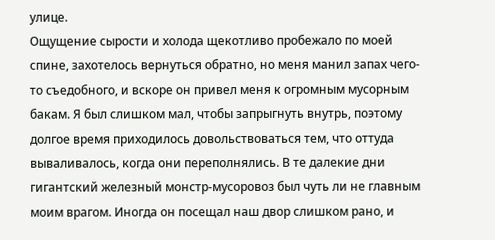улице.
Ощущение сырости и холода щекотливо пробежало по моей спине, захотелось вернуться обратно, но меня манил запах чего-то съедобного, и вскоре он привел меня к огромным мусорным бакам. Я был слишком мал, чтобы запрыгнуть внутрь, поэтому долгое время приходилось довольствоваться тем, что оттуда вываливалось, когда они переполнялись. В те далекие дни гигантский железный монстр-мусоровоз был чуть ли не главным моим врагом. Иногда он посещал наш двор слишком рано, и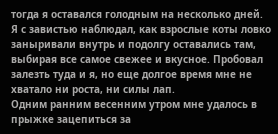тогда я оставался голодным на несколько дней. Я с завистью наблюдал, как взрослые коты ловко заныривали внутрь и подолгу оставались там, выбирая все самое свежее и вкусное. Пробовал залезть туда и я, но еще долгое время мне не хватало ни роста, ни силы лап.
Одним ранним весенним утром мне удалось в прыжке зацепиться за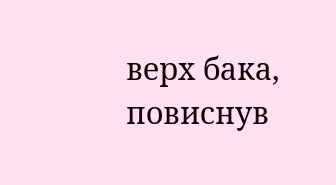верх бака, повиснув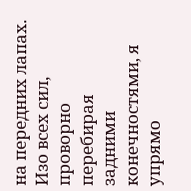на передних лапах. Изо всех сил, проворно перебирая задними конечностями, я упрямо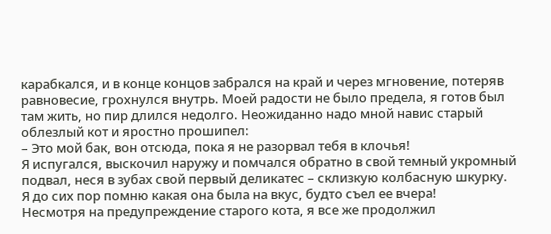карабкался, и в конце концов забрался на край и через мгновение, потеряв равновесие, грохнулся внутрь. Моей радости не было предела, я готов был там жить, но пир длился недолго. Неожиданно надо мной навис старый облезлый кот и яростно прошипел:
– Это мой бак, вон отсюда, пока я не разорвал тебя в клочья!
Я испугался, выскочил наружу и помчался обратно в свой темный укромный подвал, неся в зубах свой первый деликатес – склизкую колбасную шкурку. Я до сих пор помню какая она была на вкус, будто съел ее вчера!
Несмотря на предупреждение старого кота, я все же продолжил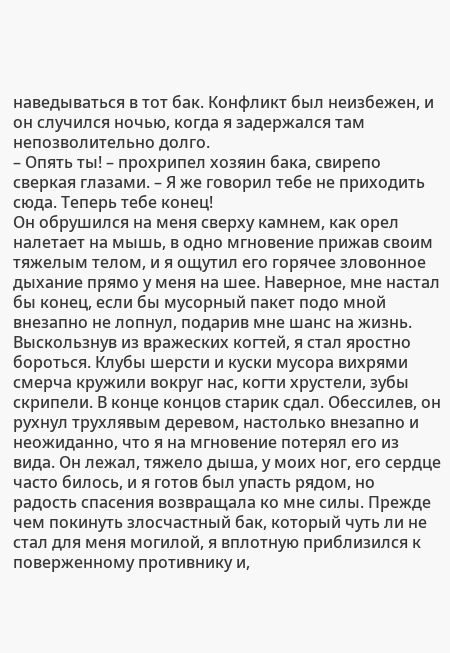наведываться в тот бак. Конфликт был неизбежен, и он случился ночью, когда я задержался там непозволительно долго.
– Опять ты! – прохрипел хозяин бака, свирепо сверкая глазами. – Я же говорил тебе не приходить сюда. Теперь тебе конец!
Он обрушился на меня сверху камнем, как орел налетает на мышь, в одно мгновение прижав своим тяжелым телом, и я ощутил его горячее зловонное дыхание прямо у меня на шее. Наверное, мне настал бы конец, если бы мусорный пакет подо мной внезапно не лопнул, подарив мне шанс на жизнь. Выскользнув из вражеских когтей, я стал яростно бороться. Клубы шерсти и куски мусора вихрями смерча кружили вокруг нас, когти хрустели, зубы скрипели. В конце концов старик сдал. Обессилев, он рухнул трухлявым деревом, настолько внезапно и неожиданно, что я на мгновение потерял его из вида. Он лежал, тяжело дыша, у моих ног, его сердце часто билось, и я готов был упасть рядом, но радость спасения возвращала ко мне силы. Прежде чем покинуть злосчастный бак, который чуть ли не стал для меня могилой, я вплотную приблизился к поверженному противнику и,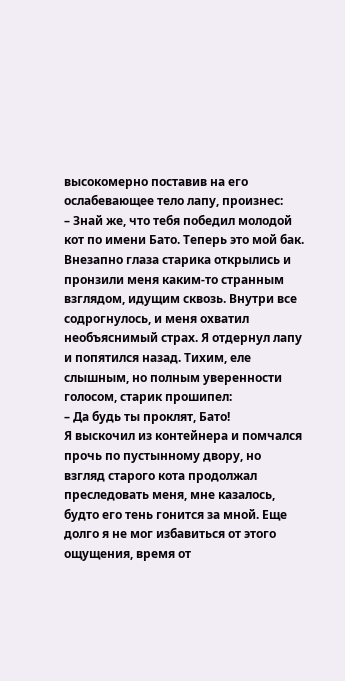высокомерно поставив на его ослабевающее тело лапу, произнес:
– Знай же, что тебя победил молодой кот по имени Бато. Теперь это мой бак.
Внезапно глаза старика открылись и пронзили меня каким-то странным взглядом, идущим сквозь. Внутри все содрогнулось, и меня охватил необъяснимый страх. Я отдернул лапу и попятился назад. Тихим, еле слышным, но полным уверенности голосом, старик прошипел:
– Да будь ты проклят, Бато!
Я выскочил из контейнера и помчался прочь по пустынному двору, но взгляд старого кота продолжал преследовать меня, мне казалось, будто его тень гонится за мной. Еще долго я не мог избавиться от этого ощущения, время от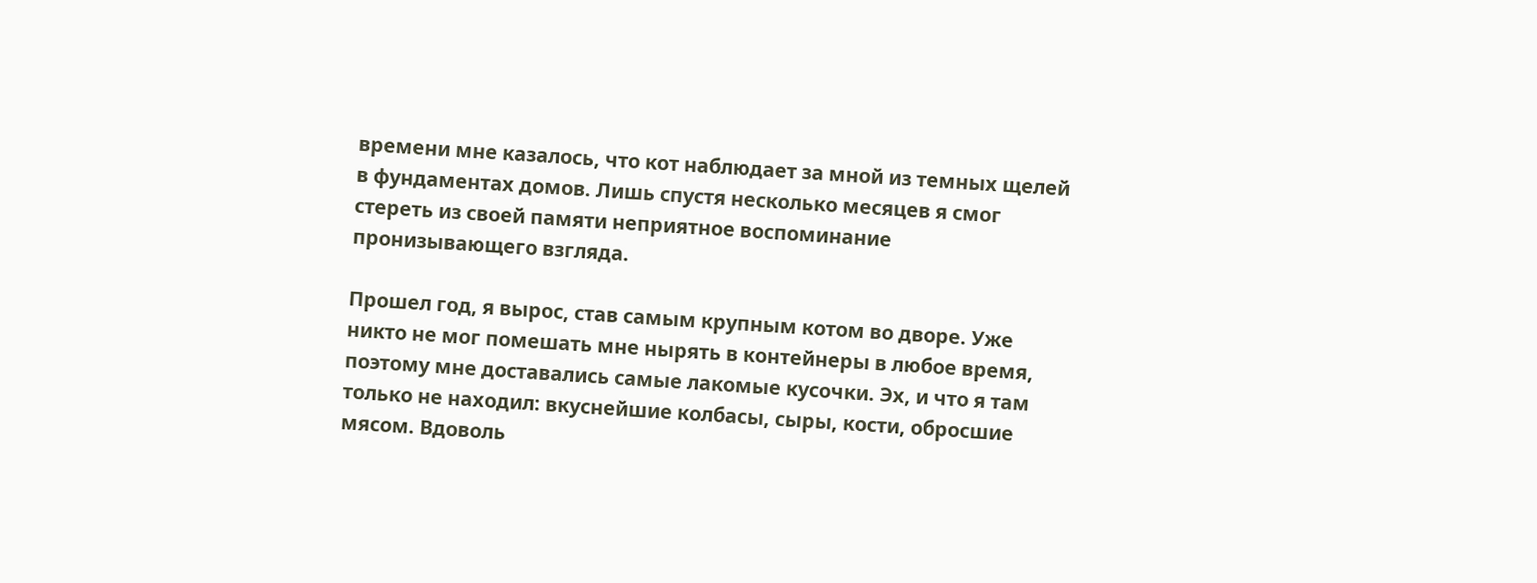времени мне казалось, что кот наблюдает за мной из темных щелей в фундаментах домов. Лишь спустя несколько месяцев я смог стереть из своей памяти неприятное воспоминание пронизывающего взгляда.

Прошел год, я вырос, став самым крупным котом во дворе. Уже никто не мог помешать мне нырять в контейнеры в любое время, поэтому мне доставались самые лакомые кусочки. Эх, и что я там только не находил: вкуснейшие колбасы, сыры, кости, обросшие мясом. Вдоволь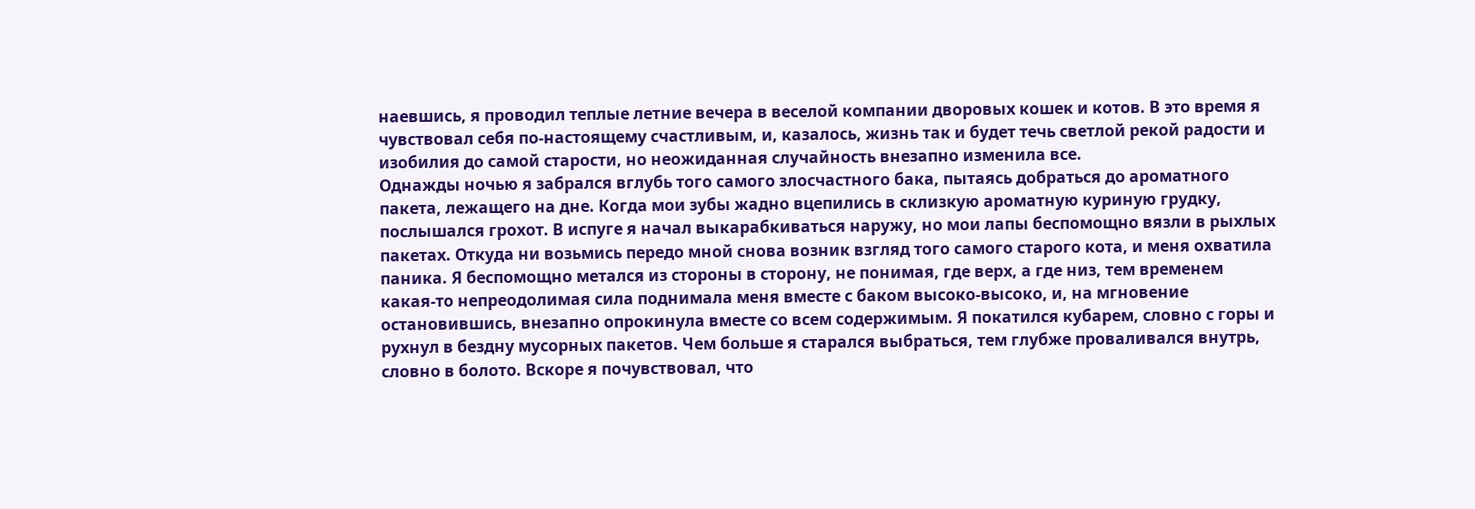наевшись, я проводил теплые летние вечера в веселой компании дворовых кошек и котов. В это время я чувствовал себя по-настоящему счастливым, и, казалось, жизнь так и будет течь светлой рекой радости и изобилия до самой старости, но неожиданная случайность внезапно изменила все.
Однажды ночью я забрался вглубь того самого злосчастного бака, пытаясь добраться до ароматного пакета, лежащего на дне. Когда мои зубы жадно вцепились в склизкую ароматную куриную грудку, послышался грохот. В испуге я начал выкарабкиваться наружу, но мои лапы беспомощно вязли в рыхлых пакетах. Откуда ни возьмись передо мной снова возник взгляд того самого старого кота, и меня охватила паника. Я беспомощно метался из стороны в сторону, не понимая, где верх, а где низ, тем временем какая-то непреодолимая сила поднимала меня вместе с баком высоко-высоко, и, на мгновение остановившись, внезапно опрокинула вместе со всем содержимым. Я покатился кубарем, словно с горы и рухнул в бездну мусорных пакетов. Чем больше я старался выбраться, тем глубже проваливался внутрь, словно в болото. Вскоре я почувствовал, что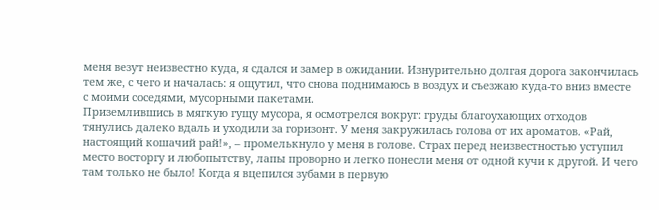меня везут неизвестно куда, я сдался и замер в ожидании. Изнурительно долгая дорога закончилась тем же, с чего и началась: я ощутил, что снова поднимаюсь в воздух и съезжаю куда-то вниз вместе с моими соседями, мусорными пакетами.
Приземлившись в мягкую гущу мусора, я осмотрелся вокруг: груды благоухающих отходов тянулись далеко вдаль и уходили за горизонт. У меня закружилась голова от их ароматов. «Рай, настоящий кошачий рай!», – промелькнуло у меня в голове. Страх перед неизвестностью уступил место восторгу и любопытству, лапы проворно и легко понесли меня от одной кучи к другой. И чего там только не было! Когда я вцепился зубами в первую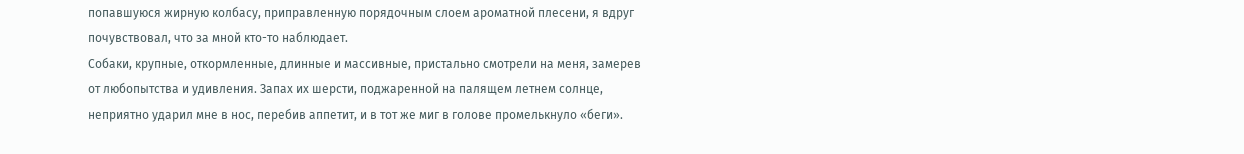попавшуюся жирную колбасу, приправленную порядочным слоем ароматной плесени, я вдруг почувствовал, что за мной кто-то наблюдает.
Собаки, крупные, откормленные, длинные и массивные, пристально смотрели на меня, замерев от любопытства и удивления. Запах их шерсти, поджаренной на палящем летнем солнце, неприятно ударил мне в нос, перебив аппетит, и в тот же миг в голове промелькнуло «беги».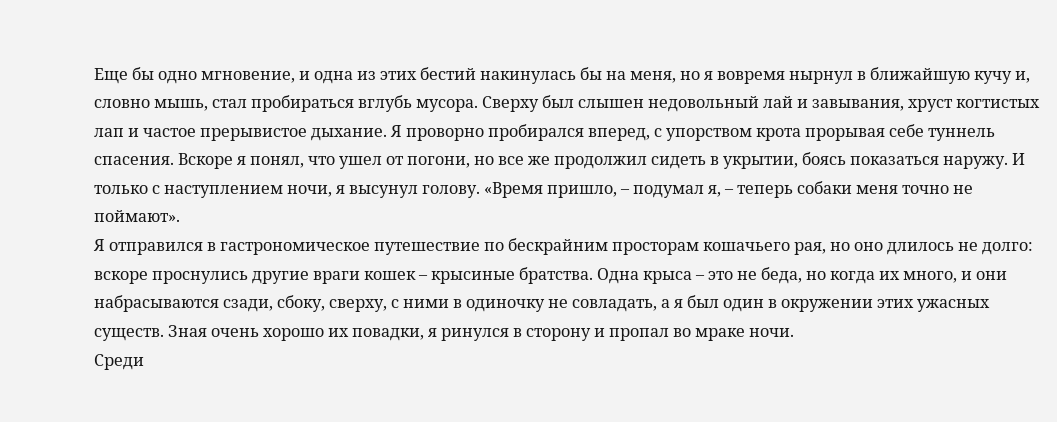Еще бы одно мгновение, и одна из этих бестий накинулась бы на меня, но я вовремя нырнул в ближайшую кучу и, словно мышь, стал пробираться вглубь мусора. Сверху был слышен недовольный лай и завывания, хруст когтистых лап и частое прерывистое дыхание. Я проворно пробирался вперед, с упорством крота прорывая себе туннель спасения. Вскоре я понял, что ушел от погони, но все же продолжил сидеть в укрытии, боясь показаться наружу. И только с наступлением ночи, я высунул голову. «Время пришло, – подумал я, – теперь собаки меня точно не поймают».
Я отправился в гастрономическое путешествие по бескрайним просторам кошачьего рая, но оно длилось не долго: вскоре проснулись другие враги кошек – крысиные братства. Одна крыса – это не беда, но когда их много, и они набрасываются сзади, сбоку, сверху, с ними в одиночку не совладать, а я был один в окружении этих ужасных существ. Зная очень хорошо их повадки, я ринулся в сторону и пропал во мраке ночи.
Среди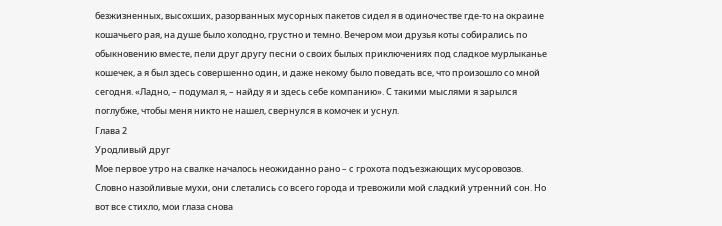безжизненных, высохших, разорванных мусорных пакетов сидел я в одиночестве где-то на окраине кошачьего рая, на душе было холодно, грустно и темно. Вечером мои друзья коты собирались по обыкновению вместе, пели друг другу песни о своих былых приключениях под сладкое мурлыканье кошечек, а я был здесь совершенно один, и даже некому было поведать все, что произошло со мной сегодня. «Ладно, – подумал я, – найду я и здесь себе компанию». С такими мыслями я зарылся поглубже, чтобы меня никто не нашел, свернулся в комочек и уснул.
Глава 2
Уродливый друг
Мое первое утро на свалке началось неожиданно рано – с грохота подъезжающих мусоровозов. Словно назойливые мухи, они слетались со всего города и тревожили мой сладкий утренний сон. Но вот все стихло, мои глаза снова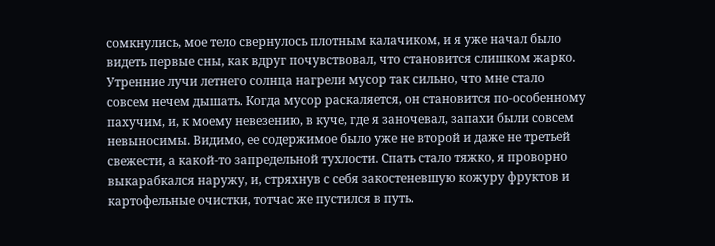сомкнулись, мое тело свернулось плотным калачиком, и я уже начал было видеть первые сны, как вдруг почувствовал, что становится слишком жарко. Утренние лучи летнего солнца нагрели мусор так сильно, что мне стало совсем нечем дышать. Когда мусор раскаляется, он становится по-особенному пахучим, и, к моему невезению, в куче, где я заночевал, запахи были совсем невыносимы. Видимо, ее содержимое было уже не второй и даже не третьей свежести, а какой-то запредельной тухлости. Спать стало тяжко, я проворно выкарабкался наружу, и, стряхнув с себя закостеневшую кожуру фруктов и картофельные очистки, тотчас же пустился в путь.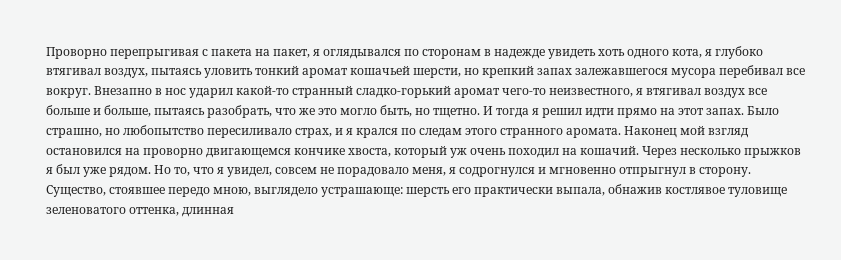Проворно перепрыгивая с пакета на пакет, я оглядывался по сторонам в надежде увидеть хоть одного кота, я глубоко втягивал воздух, пытаясь уловить тонкий аромат кошачьей шерсти, но крепкий запах залежавшегося мусора перебивал все вокруг. Внезапно в нос ударил какой-то странный сладко-горький аромат чего-то неизвестного, я втягивал воздух все больше и больше, пытаясь разобрать, что же это могло быть, но тщетно. И тогда я решил идти прямо на этот запах. Было страшно, но любопытство пересиливало страх, и я крался по следам этого странного аромата. Наконец мой взгляд остановился на проворно двигающемся кончике хвоста, который уж очень походил на кошачий. Через несколько прыжков я был уже рядом. Но то, что я увидел, совсем не порадовало меня, я содрогнулся и мгновенно отпрыгнул в сторону.
Существо, стоявшее передо мною, выглядело устрашающе: шерсть его практически выпала, обнажив костлявое туловище зеленоватого оттенка, длинная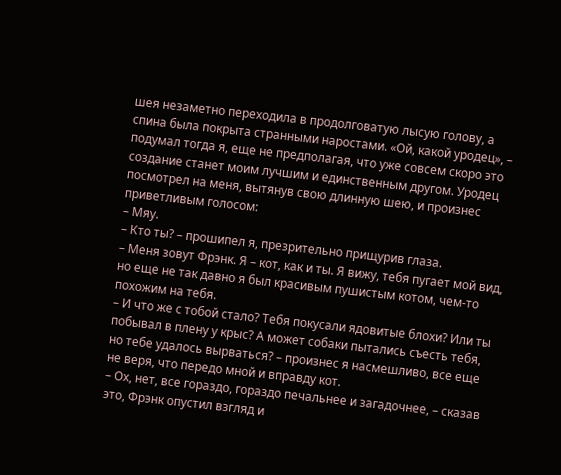шея незаметно переходила в продолговатую лысую голову, а спина была покрыта странными наростами. «Ой, какой уродец», – подумал тогда я, еще не предполагая, что уже совсем скоро это создание станет моим лучшим и единственным другом. Уродец посмотрел на меня, вытянув свою длинную шею, и произнес приветливым голосом:
– Мяу.
– Кто ты? – прошипел я, презрительно прищурив глаза.
– Меня зовут Фрэнк. Я – кот, как и ты. Я вижу, тебя пугает мой вид, но еще не так давно я был красивым пушистым котом, чем-то похожим на тебя.
– И что же с тобой стало? Тебя покусали ядовитые блохи? Или ты побывал в плену у крыс? А может собаки пытались съесть тебя, но тебе удалось вырваться? – произнес я насмешливо, все еще не веря, что передо мной и вправду кот.
– Ох, нет, все гораздо, гораздо печальнее и загадочнее, – сказав это, Фрэнк опустил взгляд и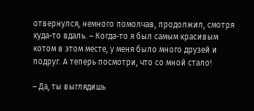отвернулся, немного помолчав, продолжил, смотря куда-то вдаль. – Когда-то я был самым красивым котом в этом месте, у меня было много друзей и подруг. А теперь посмотри, что со мной стало!

– Да, ты выглядишь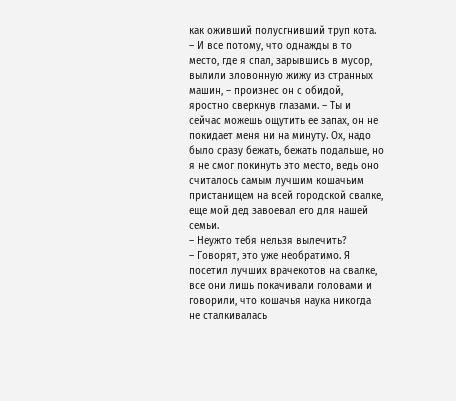как оживший полусгнивший труп кота.
– И все потому, что однажды в то место, где я спал, зарывшись в мусор, вылили зловонную жижу из странных машин, – произнес он с обидой, яростно сверкнув глазами. – Ты и сейчас можешь ощутить ее запах, он не покидает меня ни на минуту. Ох, надо было сразу бежать, бежать подальше, но я не смог покинуть это место, ведь оно считалось самым лучшим кошачьим пристанищем на всей городской свалке, еще мой дед завоевал его для нашей семьи.
– Неужто тебя нельзя вылечить?
– Говорят, это уже необратимо. Я посетил лучших врачекотов на свалке, все они лишь покачивали головами и говорили, что кошачья наука никогда не сталкивалась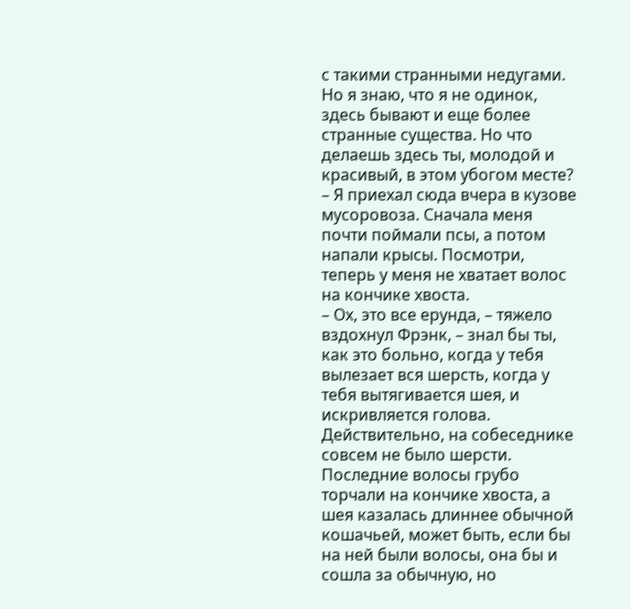с такими странными недугами. Но я знаю, что я не одинок, здесь бывают и еще более странные существа. Но что делаешь здесь ты, молодой и красивый, в этом убогом месте?
– Я приехал сюда вчера в кузове мусоровоза. Сначала меня почти поймали псы, а потом напали крысы. Посмотри, теперь у меня не хватает волос на кончике хвоста.
– Ох, это все ерунда, – тяжело вздохнул Фрэнк, – знал бы ты, как это больно, когда у тебя вылезает вся шерсть, когда у тебя вытягивается шея, и искривляется голова.
Действительно, на собеседнике совсем не было шерсти. Последние волосы грубо торчали на кончике хвоста, а шея казалась длиннее обычной кошачьей, может быть, если бы на ней были волосы, она бы и сошла за обычную, но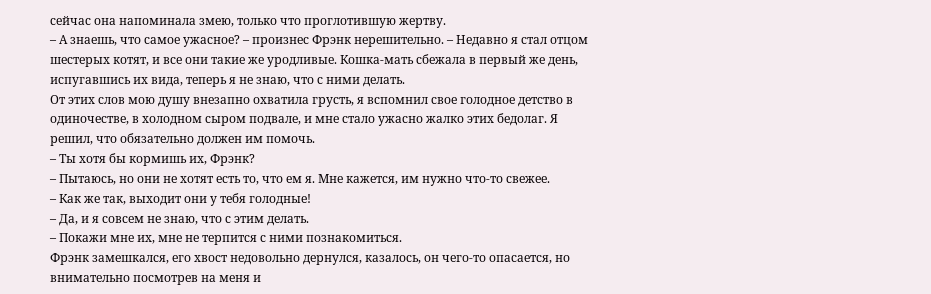сейчас она напоминала змею, только что проглотившую жертву.
– А знаешь, что самое ужасное? – произнес Фрэнк нерешительно. – Недавно я стал отцом шестерых котят, и все они такие же уродливые. Кошка-мать сбежала в первый же день, испугавшись их вида, теперь я не знаю, что с ними делать.
От этих слов мою душу внезапно охватила грусть, я вспомнил свое голодное детство в одиночестве, в холодном сыром подвале, и мне стало ужасно жалко этих бедолаг. Я решил, что обязательно должен им помочь.
– Ты хотя бы кормишь их, Фрэнк?
– Пытаюсь, но они не хотят есть то, что ем я. Мне кажется, им нужно что-то свежее.
– Как же так, выходит они у тебя голодные!
– Да, и я совсем не знаю, что с этим делать.
– Покажи мне их, мне не терпится с ними познакомиться.
Фрэнк замешкался, его хвост недовольно дернулся, казалось, он чего-то опасается, но внимательно посмотрев на меня и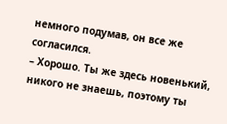немного подумав, он все же согласился.
– Хорошо. Ты же здесь новенький, никого не знаешь, поэтому ты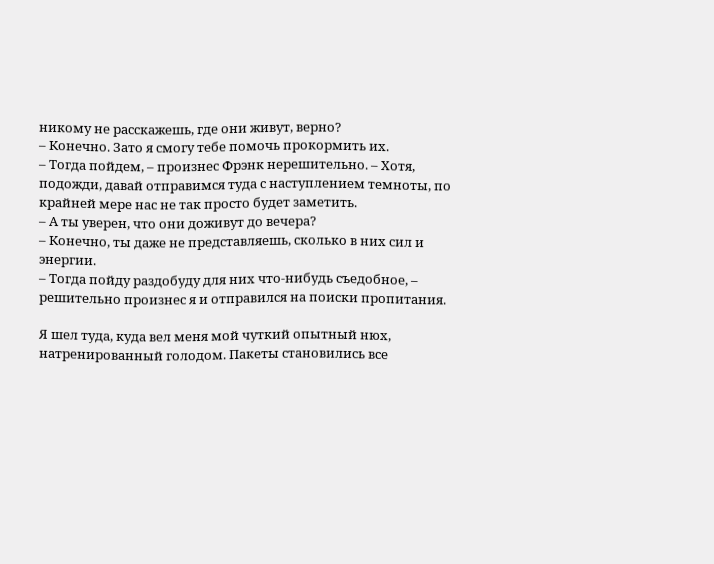никому не расскажешь, где они живут, верно?
– Конечно. Зато я смогу тебе помочь прокормить их.
– Тогда пойдем, – произнес Фрэнк нерешительно. – Хотя, подожди, давай отправимся туда с наступлением темноты, по крайней мере нас не так просто будет заметить.
– А ты уверен, что они доживут до вечера?
– Конечно, ты даже не представляешь, сколько в них сил и энергии.
– Тогда пойду раздобуду для них что-нибудь съедобное, – решительно произнес я и отправился на поиски пропитания.

Я шел туда, куда вел меня мой чуткий опытный нюх, натренированный голодом. Пакеты становились все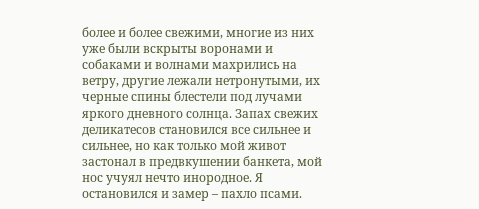более и более свежими, многие из них уже были вскрыты воронами и собаками и волнами махрились на ветру, другие лежали нетронутыми, их черные спины блестели под лучами яркого дневного солнца. Запах свежих деликатесов становился все сильнее и сильнее, но как только мой живот застонал в предвкушении банкета, мой нос учуял нечто инородное. Я остановился и замер – пахло псами.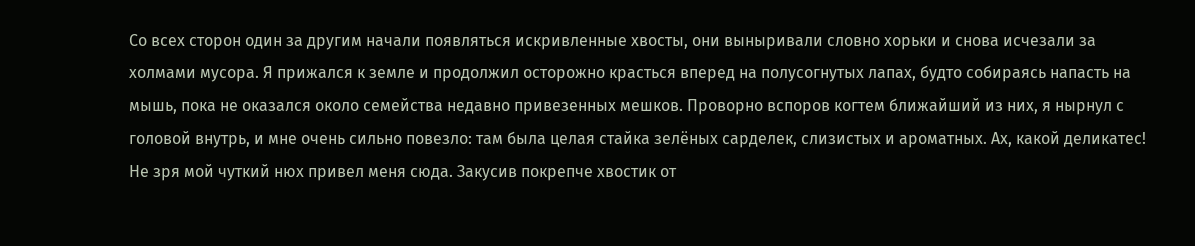Со всех сторон один за другим начали появляться искривленные хвосты, они выныривали словно хорьки и снова исчезали за холмами мусора. Я прижался к земле и продолжил осторожно красться вперед на полусогнутых лапах, будто собираясь напасть на мышь, пока не оказался около семейства недавно привезенных мешков. Проворно вспоров когтем ближайший из них, я нырнул с головой внутрь, и мне очень сильно повезло: там была целая стайка зелёных сарделек, слизистых и ароматных. Ах, какой деликатес! Не зря мой чуткий нюх привел меня сюда. Закусив покрепче хвостик от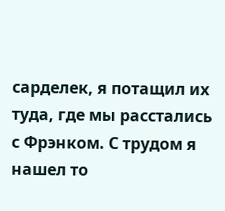сарделек, я потащил их туда, где мы расстались с Фрэнком. С трудом я нашел то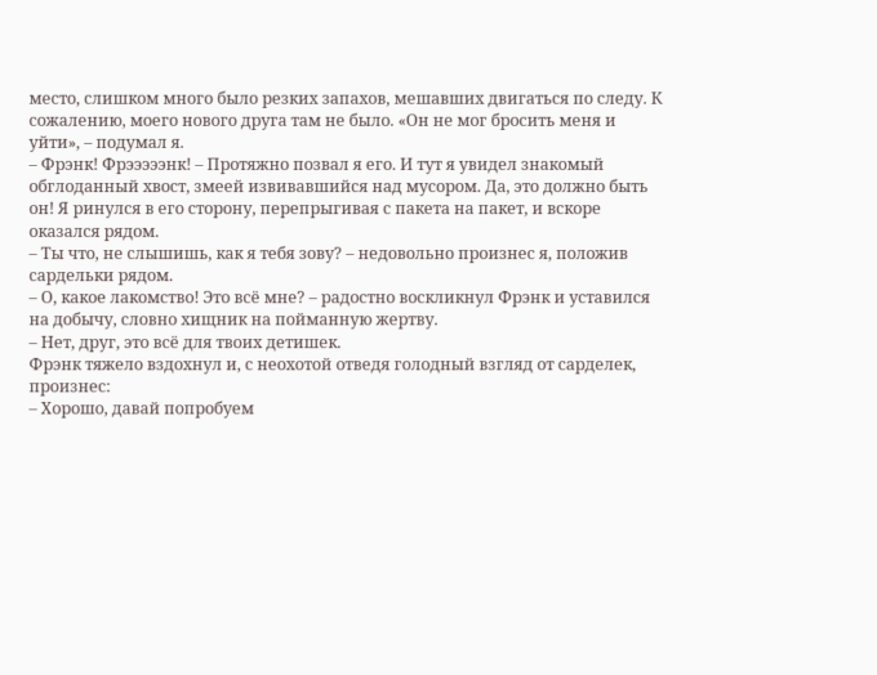место, слишком много было резких запахов, мешавших двигаться по следу. К сожалению, моего нового друга там не было. «Он не мог бросить меня и уйти», – подумал я.
– Фрэнк! Фрэээээнк! – Протяжно позвал я его. И тут я увидел знакомый обглоданный хвост, змеей извивавшийся над мусором. Да, это должно быть он! Я ринулся в его сторону, перепрыгивая с пакета на пакет, и вскоре оказался рядом.
– Ты что, не слышишь, как я тебя зову? – недовольно произнес я, положив сардельки рядом.
– О, какое лакомство! Это всё мне? – радостно воскликнул Фрэнк и уставился на добычу, словно хищник на пойманную жертву.
– Нет, друг, это всё для твоих детишек.
Фрэнк тяжело вздохнул и, с неохотой отведя голодный взгляд от сарделек, произнес:
– Хорошо, давай попробуем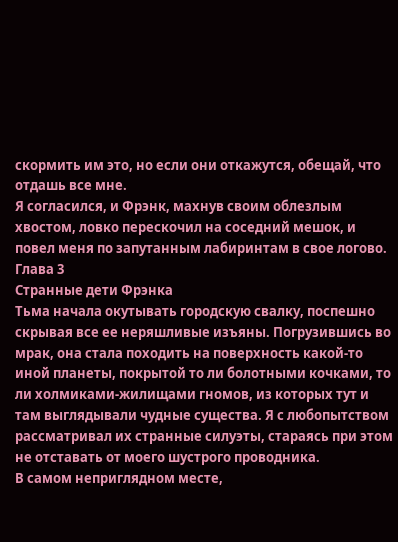скормить им это, но если они откажутся, обещай, что отдашь все мне.
Я согласился, и Фрэнк, махнув своим облезлым хвостом, ловко перескочил на соседний мешок, и повел меня по запутанным лабиринтам в свое логово.
Глава 3
Странные дети Фрэнка
Тьма начала окутывать городскую свалку, поспешно скрывая все ее неряшливые изъяны. Погрузившись во мрак, она стала походить на поверхность какой-то иной планеты, покрытой то ли болотными кочками, то ли холмиками-жилищами гномов, из которых тут и там выглядывали чудные существа. Я с любопытством рассматривал их странные силуэты, стараясь при этом не отставать от моего шустрого проводника.
В самом неприглядном месте,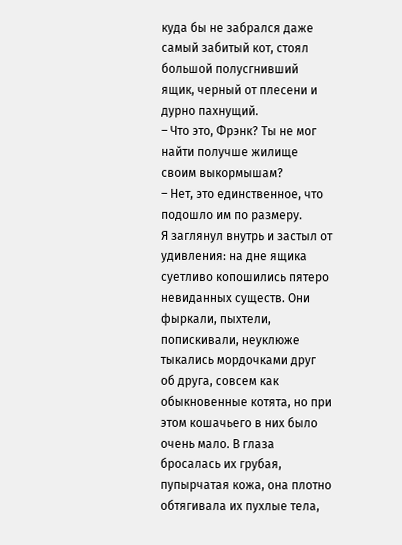куда бы не забрался даже самый забитый кот, стоял большой полусгнивший ящик, черный от плесени и дурно пахнущий.
– Что это, Фрэнк? Ты не мог найти получше жилище своим выкормышам?
– Нет, это единственное, что подошло им по размеру.
Я заглянул внутрь и застыл от удивления: на дне ящика суетливо копошились пятеро невиданных существ. Они фыркали, пыхтели, попискивали, неуклюже тыкались мордочками друг об друга, совсем как обыкновенные котята, но при этом кошачьего в них было очень мало. В глаза бросалась их грубая, пупырчатая кожа, она плотно обтягивала их пухлые тела,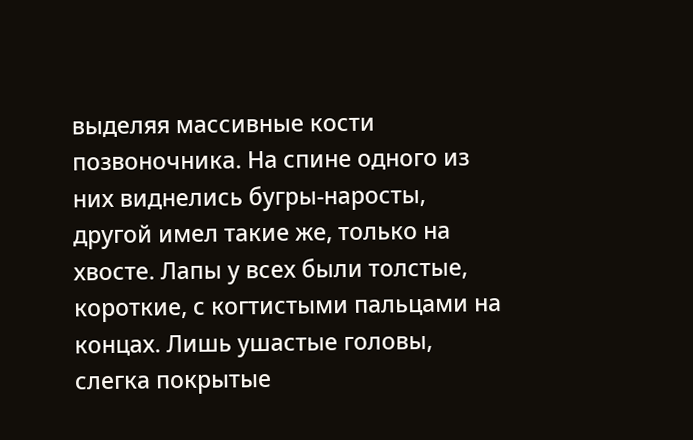выделяя массивные кости позвоночника. На спине одного из них виднелись бугры-наросты, другой имел такие же, только на хвосте. Лапы у всех были толстые, короткие, с когтистыми пальцами на концах. Лишь ушастые головы, слегка покрытые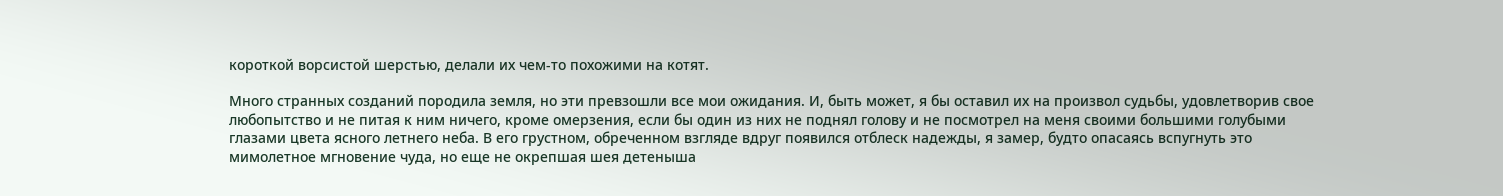короткой ворсистой шерстью, делали их чем-то похожими на котят.

Много странных созданий породила земля, но эти превзошли все мои ожидания. И, быть может, я бы оставил их на произвол судьбы, удовлетворив свое любопытство и не питая к ним ничего, кроме омерзения, если бы один из них не поднял голову и не посмотрел на меня своими большими голубыми глазами цвета ясного летнего неба. В его грустном, обреченном взгляде вдруг появился отблеск надежды, я замер, будто опасаясь вспугнуть это мимолетное мгновение чуда, но еще не окрепшая шея детеныша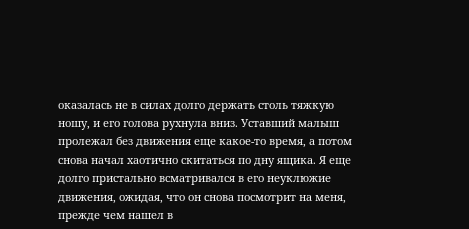оказалась не в силах долго держать столь тяжкую ношу, и его голова рухнула вниз. Уставший малыш пролежал без движения еще какое-то время, а потом снова начал хаотично скитаться по дну ящика. Я еще долго пристально всматривался в его неуклюжие движения, ожидая, что он снова посмотрит на меня, прежде чем нашел в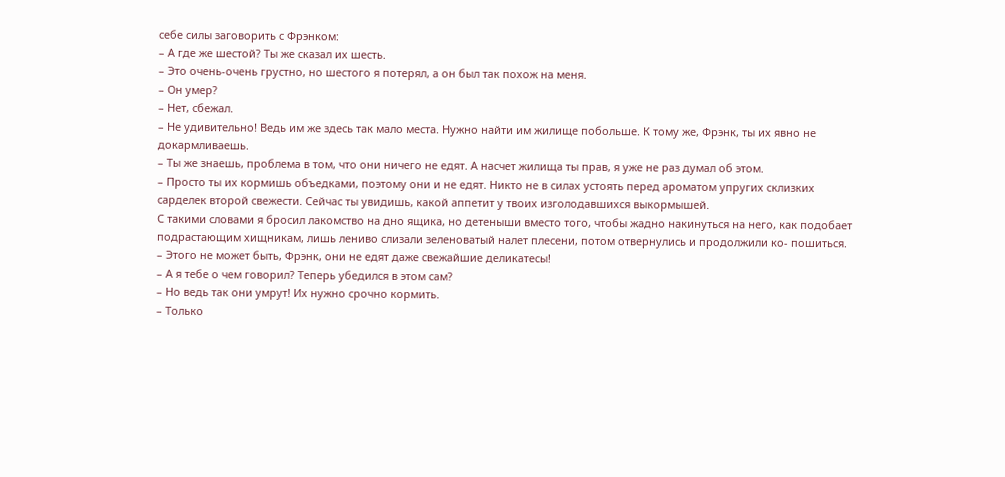себе силы заговорить с Фрэнком:
– А где же шестой? Ты же сказал их шесть.
– Это очень-очень грустно, но шестого я потерял, а он был так похож на меня.
– Он умер?
– Нет, сбежал.
– Не удивительно! Ведь им же здесь так мало места. Нужно найти им жилище побольше. К тому же, Фрэнк, ты их явно не докармливаешь.
– Ты же знаешь, проблема в том, что они ничего не едят. А насчет жилища ты прав, я уже не раз думал об этом.
– Просто ты их кормишь объедками, поэтому они и не едят. Никто не в силах устоять перед ароматом упругих склизких сарделек второй свежести. Сейчас ты увидишь, какой аппетит у твоих изголодавшихся выкормышей.
С такими словами я бросил лакомство на дно ящика, но детеныши вместо того, чтобы жадно накинуться на него, как подобает подрастающим хищникам, лишь лениво слизали зеленоватый налет плесени, потом отвернулись и продолжили ко- пошиться.
– Этого не может быть, Фрэнк, они не едят даже свежайшие деликатесы!
– А я тебе о чем говорил? Теперь убедился в этом сам?
– Но ведь так они умрут! Их нужно срочно кормить.
– Только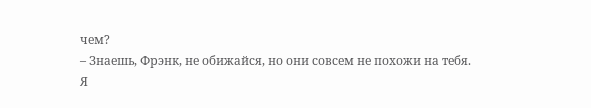чем?
– Знаешь, Фрэнк, не обижайся, но они совсем не похожи на тебя. Я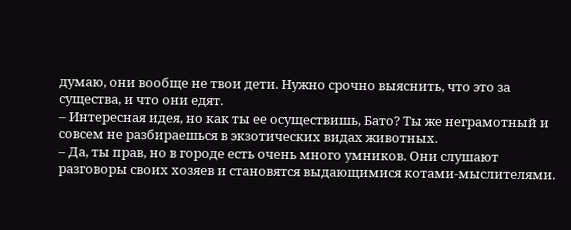думаю, они вообще не твои дети. Нужно срочно выяснить, что это за существа, и что они едят.
– Интересная идея, но как ты ее осуществишь, Бато? Ты же неграмотный и совсем не разбираешься в экзотических видах животных.
– Да, ты прав, но в городе есть очень много умников. Они слушают разговоры своих хозяев и становятся выдающимися котами-мыслителями.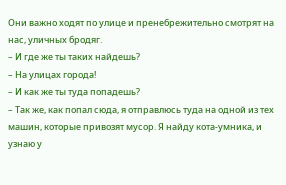Они важно ходят по улице и пренебрежительно смотрят на нас, уличных бродяг.
– И где же ты таких найдешь?
– На улицах города!
– И как же ты туда попадешь?
– Так же, как попал сюда, я отправлюсь туда на одной из тех машин, которые привозят мусор. Я найду кота-умника, и узнаю у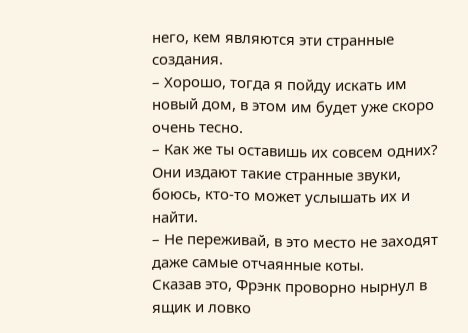него, кем являются эти странные создания.
– Хорошо, тогда я пойду искать им новый дом, в этом им будет уже скоро очень тесно.
– Как же ты оставишь их совсем одних? Они издают такие странные звуки, боюсь, кто-то может услышать их и найти.
– Не переживай, в это место не заходят даже самые отчаянные коты.
Сказав это, Фрэнк проворно нырнул в ящик и ловко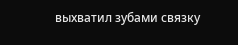выхватил зубами связку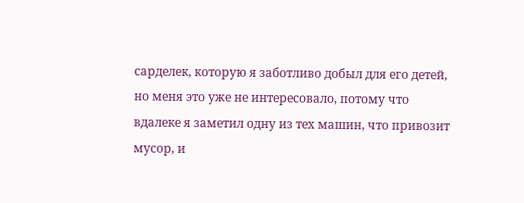сарделек, которую я заботливо добыл для его детей, но меня это уже не интересовало, потому что вдалеке я заметил одну из тех машин, что привозит мусор, и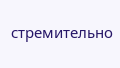стремительно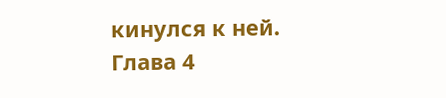кинулся к ней.
Глава 4